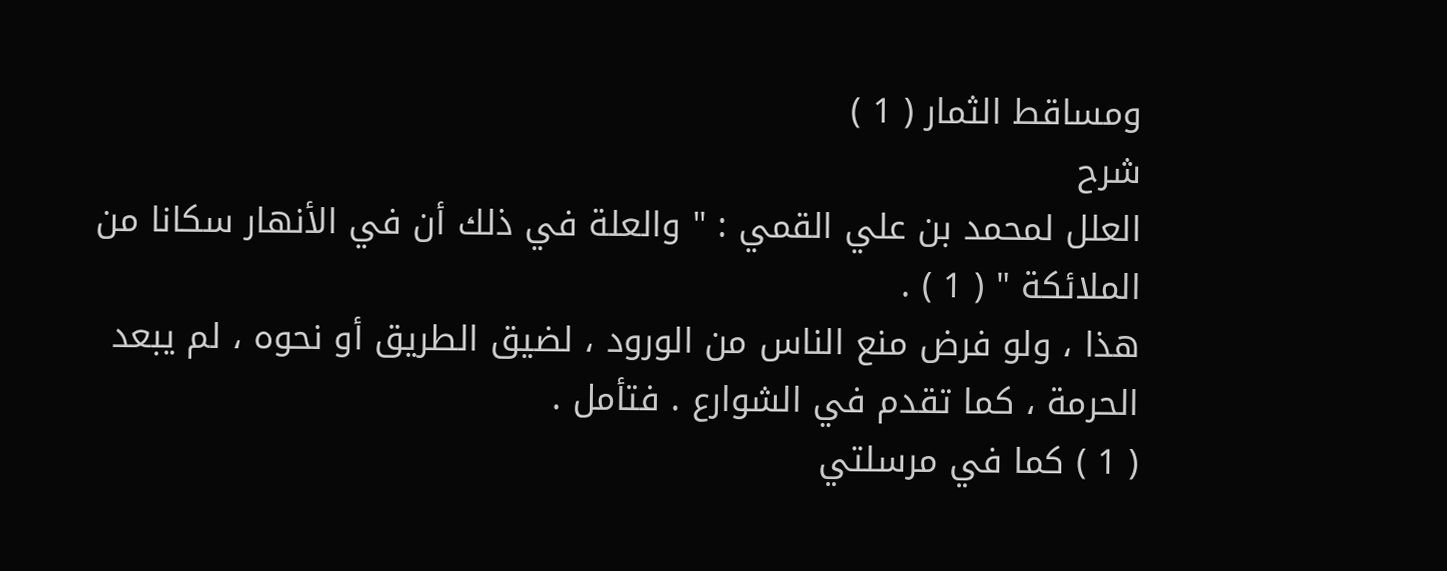ومساقط الثمار ( 1 )
شرح
العلل لمحمد بن علي القمي : " والعلة في ذلك أن في الأنهار سكانا من
الملائكة " ( 1 ) .
هذا ، ولو فرض منع الناس من الورود ، لضيق الطريق أو نحوه ، لم يبعد
الحرمة ، كما تقدم في الشوارع . فتأمل .
( 1 ) كما في مرسلتي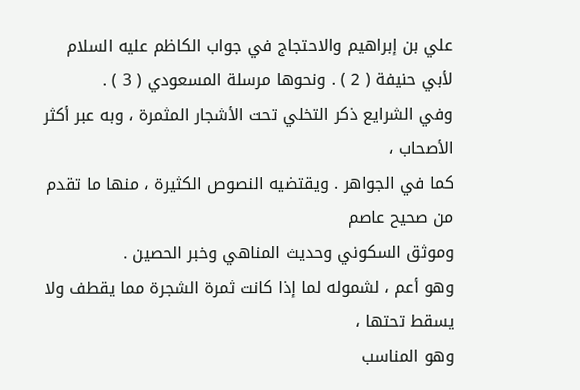علي بن إبراهيم والاحتجاج في جواب الكاظم عليه السلام
لأبي حنيفة ( 2 ) . ونحوها مرسلة المسعودي ( 3 ) .
وفي الشرايع ذكر التخلي تحت الأشجار المثمرة ، وبه عبر أكثر الأصحاب ،
كما في الجواهر . ويقتضيه النصوص الكثيرة ، منها ما تقدم من صحيح عاصم
وموثق السكوني وحديث المناهي وخبر الحصين .
وهو أعم ، لشموله لما إذا كانت ثمرة الشجرة مما يقطف ولا يسقط تحتها ،
وهو المناسب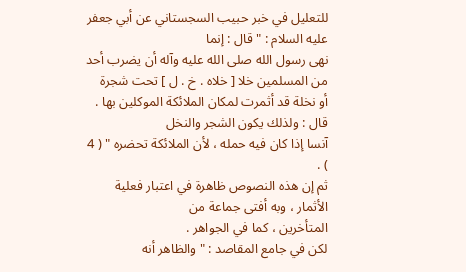للتعليل في خبر حبيب السجستاني عن أبي جعفر عليه السلام : " قال : إنما
نهى رسول الله صلى الله عليه وآله أن يضرب أحد من المسلمين خلا [ خلاه . خ . ل ] تحت شجرة
أو نخلة قد أثمرت لمكان الملائكة الموكلين بها . قال : ولذلك يكون الشجر والنخل
آنسا إذا كان فيه حمله ، لأن الملائكة تحضره " ( 4 ) .
ثم إن هذه النصوص ظاهرة في اعتبار فعلية الأثمار ، وبه أفتى جماعة من
المتأخرين ، كما في الجواهر .
لكن في جامع المقاصد : " والظاهر أنه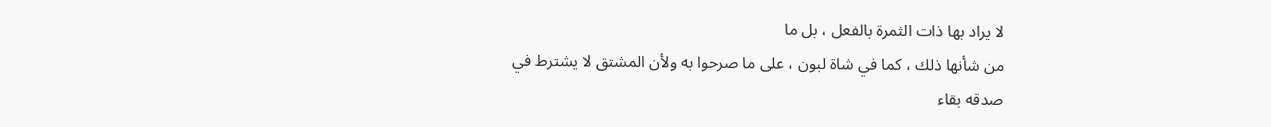لا يراد بها ذات الثمرة بالفعل ، بل ما
من شأنها ذلك ، كما في شاة لبون ، على ما صرحوا به ولأن المشتق لا يشترط في
صدقه بقاء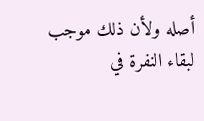أصله ولأن ذلك موجب لبقاء النفرة في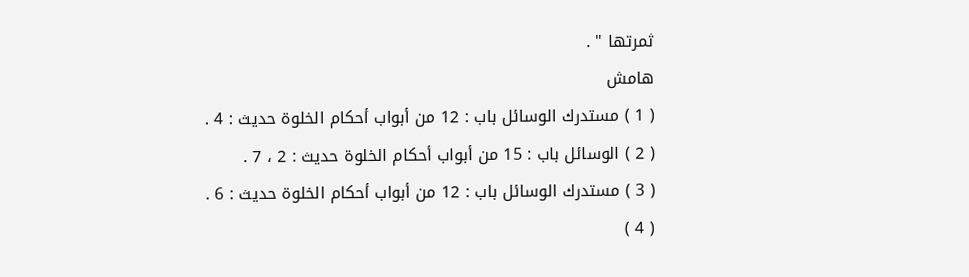ثمرتها " .
هامش
( 1 ) مستدرك الوسائل باب : 12 من أبواب أحكام الخلوة حديث : 4 .
( 2 ) الوسائل باب : 15 من أبواب أحكام الخلوة حديث : 2 ، 7 .
( 3 ) مستدرك الوسائل باب : 12 من أبواب أحكام الخلوة حديث : 6 .
( 4 )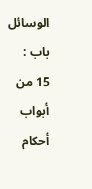الوسائل باب : 15 من أبواب أحكام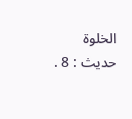الخلوة حديث : 8 .